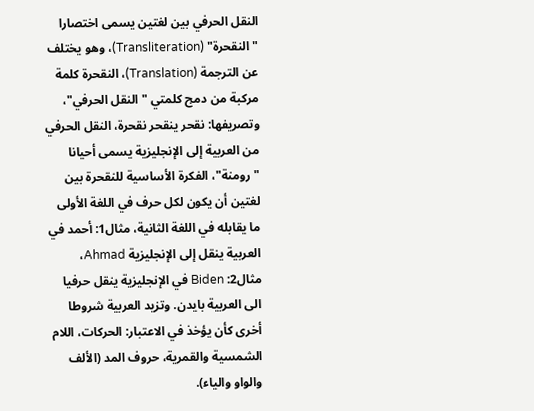النقل الحرفي بين لغتين يسمى اختصارا "النقحرة" (Transliteration)، وهو يختلف عن الترجمة (Translation)، النقحرة كلمة مركبة من دمج كلمتي "النقل الحرفي"، وتصريفها: نقحر ينقحر نقحرة، النقل الحرفي من العربية إلى الإنجليزية يسمى أحيانا "رومنة"، الفكرة الأساسية للنقحرة بين لغتين أن يكون لكل حرف في اللغة الأولى ما يقابله في اللغة الثانية، مثال1: أحمد في العربية ينقل إلى الإنجليزية Ahmad، مثال2: Biden في الإنجليزية ينقل حرفيا الى العربية بايدن. وتزيد العربية شروطا أخرى كأن يؤخذ في الاعتبار: الحركات، اللام الشمسية والقمرية، حروف المد (الألف والواو والياء).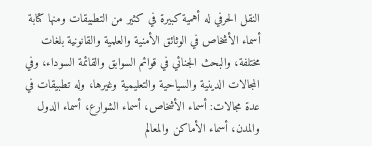النقل الحرفي له أهمية كبيرة في كثير من التطبيقات ومنها كتابة أسماء الأشخاص في الوثائق الأمنية والعلمية والقانونية بلغات مختلفة، والبحث الجنائي في قوائم السوابق والقائمة السوداء، وفي المجالات الدينية والسياحية والتعليمية وغيرها، وله تطبيقات في عدة مجالات: أسماء الأشخاص، أسماء الشوارع، أسماء الدول والمدن، أسماء الأماكن والمعالم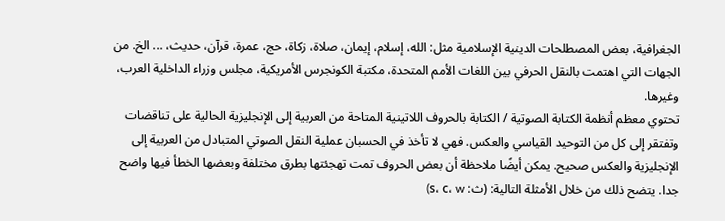الجغرافية، بعض المصطلحات الدينية الإسلامية مثل: الله، إسلام، إيمان، صلاة، زكاة، حج، عمرة، قرآن، حديث، ... الخ. من الجهات التي اهتمت بالنقل الحرفي بين اللغات الأمم المتحدة، مكتبة الكونجرس الأمريكية، مجلس وزراء الداخلية العرب، وغيرها.
تحتوي معظم أنظمة الكتابة الصوتية / الكتابة بالحروف اللاتينية المتاحة من العربية إلى الإنجليزية الحالية على تناقضات وتفتقر إلى كل من التوحيد القياسي والعكس. فهي لا تأخذ في الحسبان عملية النقل الصوتي المتبادل من العربية إلى الإنجليزية والعكس صحيح. يمكن أيضًا ملاحظة أن بعض الحروف تمت تهجئتها بطرق مختلفة وبعضها الخطأ فيها واضح جدا. يتضح ذلك من خلال الأمثلة التالية: (ث: s، c، w)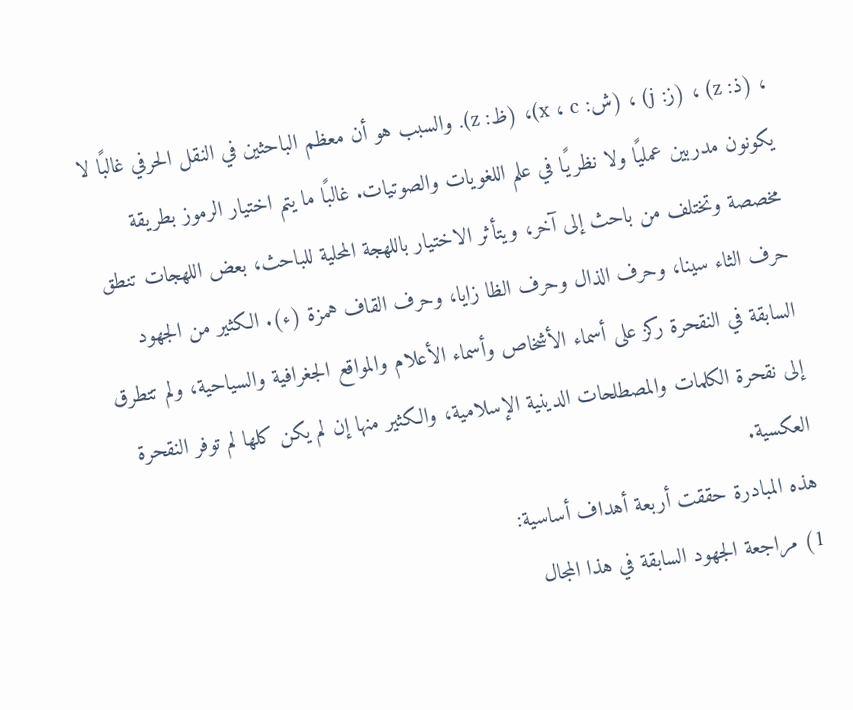، (ذ: z) ، (ز: j) ، (ش: x ، c)، (ظ: z). والسبب هو أن معظم الباحثين في النقل الحرفي غالبًا لا يكونون مدربين عمليًا ولا نظريًا في علم اللغويات والصوتيات. غالبًا ما يتم اختيار الرموز بطريقة مخصصة وتختلف من باحث إلى آخر، ويتأثر الاختيار باللهجة المحلية للباحث، بعض اللهجات تنطق حرف الثاء سينا، وحرف الذال وحرف الظا زايا، وحرف القاف همزة (ء). الكثير من الجهود السابقة في النقحرة ركز على أسماء الأشخاص وأسماء الأعلام والمواقع الجغرافية والسياحية، ولم تتطرق إلى نقحرة الكلمات والمصطلحات الدينية الإسلامية، والكثير منها إن لم يكن كلها لم توفر النقحرة العكسية.
هذه المبادرة حققت أربعة أهداف أساسية:
1) مراجعة الجهود السابقة في هذا المجال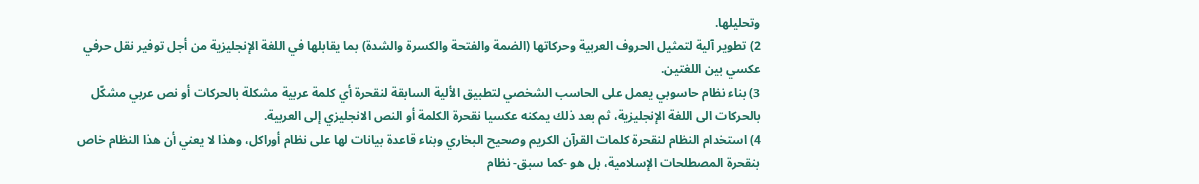وتحليلها.
2) تطوير آلية لتمثيل الحروف العربية وحركاتها (الضمة والفتحة والكسرة والشدة) بما يقابلها في اللغة الإنجليزية من أجل توفير نقل حرفي عكسي بين اللغتين.
3) بناء نظام حاسوبي يعمل على الحاسب الشخصي لتطبيق الألية السابقة لنقحرة أي كلمة عربية مشكلة بالحركات أو نص عربي مشكّل بالحركات الى اللغة الإنجليزية، ثم بعد ذلك يمكنه عكسيا نقحرة الكلمة أو النص الانجليزي إلى العربية.
4) استخدام النظام لنقحرة كلمات القرآن الكريم وصحيح البخاري وبناء قاعدة بيانات لها على نظام أوراكل، وهذا لا يعني أن هذا النظام خاص بنقحرة المصطلحات الإسلامية، بل هو -كما سبق- نظام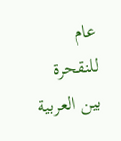عام للنقحرة بين العربية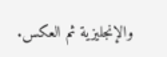والإنجليزية ثم العكس.